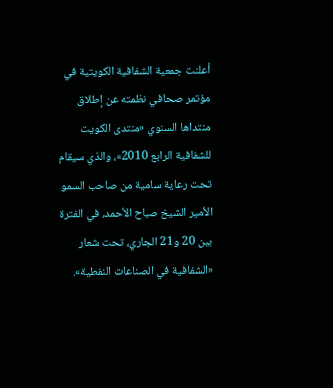أعلنت جمعية الشفافية الكويتية في مؤتمر صحافي نظمته عن إطلاق منتداها السنوي «منتدى الكويت للشفافية الرابع 2010»، والذي سيقام تحت رعاية سامية من صاحب السمو الأمير الشيخ صباح الأحمد، في الفترة بين 20 و21 الجاري، تحت شعار «الشفافية في الصناعات النفطية».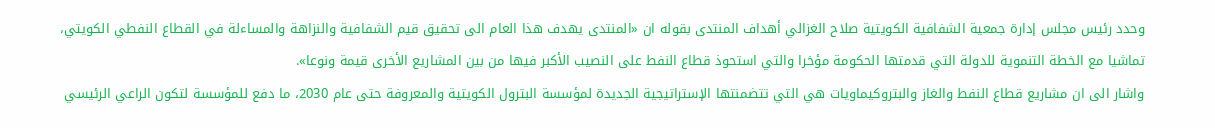وحدد رئيس مجلس إدارة جمعية الشفافية الكويتية صلاح الغزالي أهداف المنتدى بقوله ان «المنتدى يهدف هذا العام الى تحقيق قيم الشفافية والنزاهة والمساءلة في القطاع النفطي الكويتي، تماشيا مع الخطة التنموية للدولة التي قدمتها الحكومة مؤخرا والتي استحوذ قطاع النفط على النصيب الأكبر فيها من بين المشاريع الأخرى قيمة ونوعا».
واشار الى ان مشاريع قطاع النفط والغاز والبتروكيماويات هي التي تتضمنتها الإستراتيجية الجديدة لمؤسسة البترول الكويتية والمعروفة حتى عام 2030، ما دفع للمؤسسة لتكون الراعي الرئيسي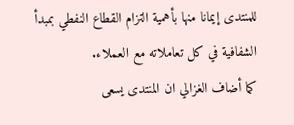للمنتدى إيمانا منها بأهمية التزام القطاع النفطي بمبدأ الشفافية في كل تعاملاته مع العملاء.
كما أضاف الغزالي ان المنتدى يسعى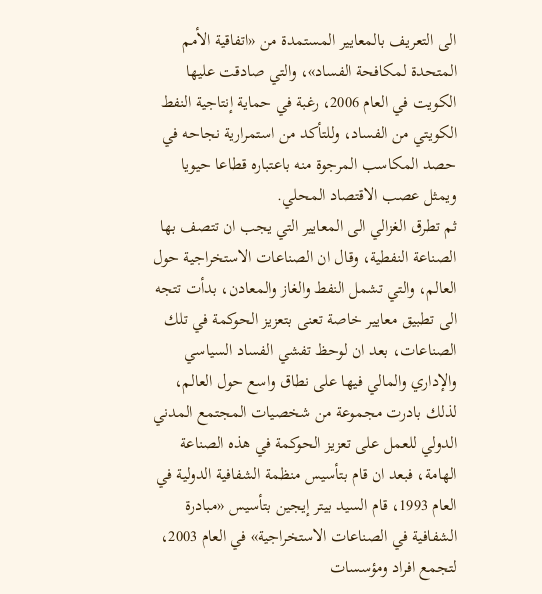الى التعريف بالمعايير المستمدة من «اتفاقية الأمم المتحدة لمكافحة الفساد»، والتي صادقت عليها الكويت في العام 2006، رغبة في حماية إنتاجية النفط الكويتي من الفساد، وللتأكد من استمرارية نجاحه في حصد المكاسب المرجوة منه باعتباره قطاعا حيويا ويمثل عصب الاقتصاد المحلي.
ثم تطرق الغزالي الى المعايير التي يجب ان تتصف بها الصناعة النفطية، وقال ان الصناعات الاستخراجية حول العالم، والتي تشمل النفط والغاز والمعادن، بدأت تتجه الى تطبيق معايير خاصة تعنى بتعزيز الحوكمة في تلك الصناعات، بعد ان لوحظ تفشي الفساد السياسي والإداري والمالي فيها على نطاق واسع حول العالم، لذلك بادرت مجموعة من شخصيات المجتمع المدني الدولي للعمل على تعزيز الحوكمة في هذه الصناعة الهامة، فبعد ان قام بتأسيس منظمة الشفافية الدولية في العام 1993، قام السيد بيتر إيجين بتأسيس «مبادرة الشفافية في الصناعات الاستخراجية» في العام 2003، لتجمع افراد ومؤسسات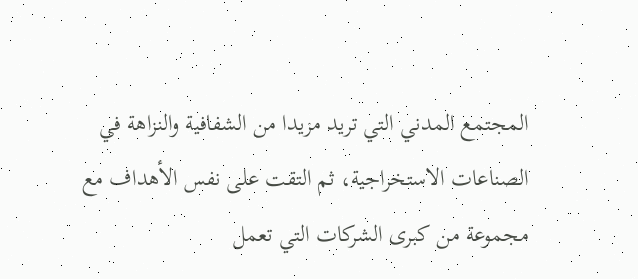المجتمع المدني التي تريد مزيدا من الشفافية والنزاهة في الصناعات الاستخراجية، ثم التقت على نفس الأهداف مع مجموعة من كبرى الشركات التي تعمل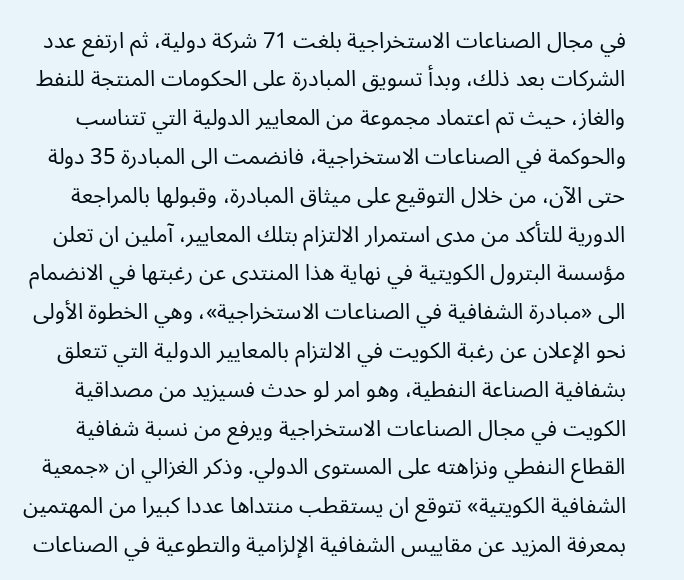في مجال الصناعات الاستخراجية بلغت 71 شركة دولية، ثم ارتفع عدد الشركات بعد ذلك، وبدأ تسويق المبادرة على الحكومات المنتجة للنفط والغاز، حيث تم اعتماد مجموعة من المعايير الدولية التي تتناسب والحوكمة في الصناعات الاستخراجية، فانضمت الى المبادرة 35 دولة حتى الآن، من خلال التوقيع على ميثاق المبادرة، وقبولها بالمراجعة الدورية للتأكد من مدى استمرار الالتزام بتلك المعايير، آملين ان تعلن مؤسسة البترول الكويتية في نهاية هذا المنتدى عن رغبتها في الانضمام الى «مبادرة الشفافية في الصناعات الاستخراجية»، وهي الخطوة الأولى نحو الإعلان عن رغبة الكويت في الالتزام بالمعايير الدولية التي تتعلق بشفافية الصناعة النفطية، وهو امر لو حدث فسيزيد من مصداقية الكويت في مجال الصناعات الاستخراجية ويرفع من نسبة شفافية القطاع النفطي ونزاهته على المستوى الدولي. وذكر الغزالي ان «جمعية الشفافية الكويتية» تتوقع ان يستقطب منتداها عددا كبيرا من المهتمين بمعرفة المزيد عن مقاييس الشفافية الإلزامية والتطوعية في الصناعات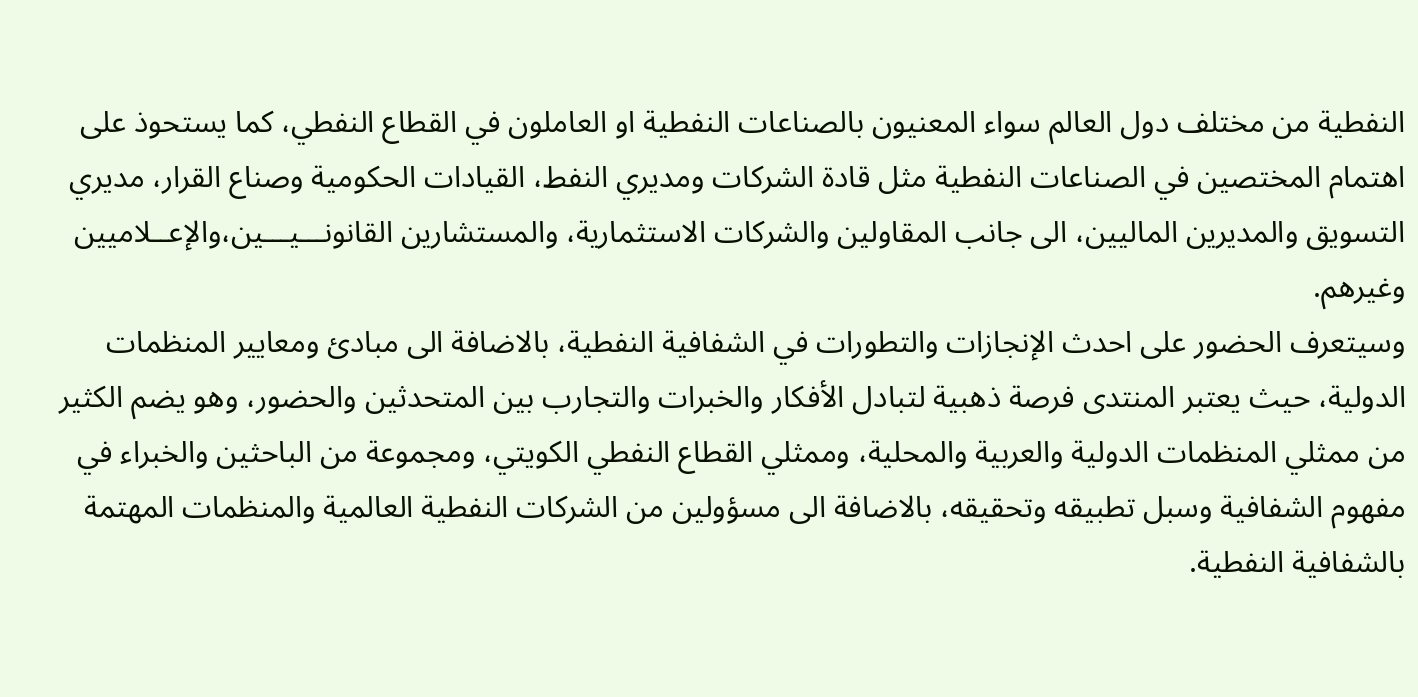النفطية من مختلف دول العالم سواء المعنيون بالصناعات النفطية او العاملون في القطاع النفطي، كما يستحوذ على اهتمام المختصين في الصناعات النفطية مثل قادة الشركات ومديري النفط، القيادات الحكومية وصناع القرار، مديري التسويق والمديرين الماليين، الى جانب المقاولين والشركات الاستثمارية، والمستشارين القانونـــيـــين،والإعــلاميين وغيرهم.
وسيتعرف الحضور على احدث الإنجازات والتطورات في الشفافية النفطية، بالاضافة الى مبادئ ومعايير المنظمات الدولية، حيث يعتبر المنتدى فرصة ذهبية لتبادل الأفكار والخبرات والتجارب بين المتحدثين والحضور، وهو يضم الكثير من ممثلي المنظمات الدولية والعربية والمحلية، وممثلي القطاع النفطي الكويتي، ومجموعة من الباحثين والخبراء في مفهوم الشفافية وسبل تطبيقه وتحقيقه، بالاضافة الى مسؤولين من الشركات النفطية العالمية والمنظمات المهتمة بالشفافية النفطية.